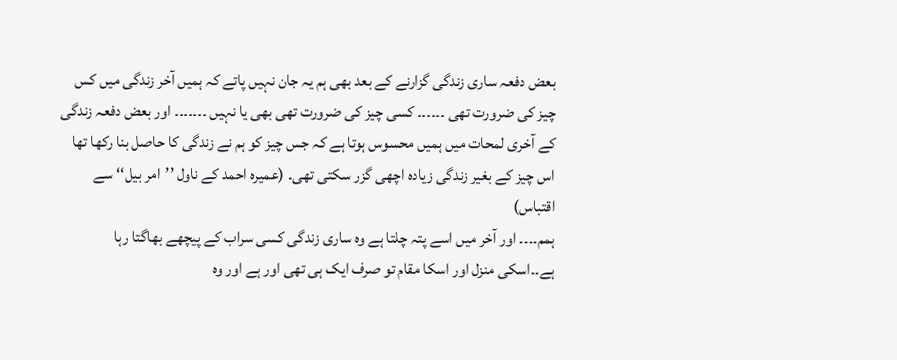بعض دفعہ ساری زندگی گزارنے کے بعد بھی ہم یہ جان نہیں پاتے کہ ہمیں آخر زندگی میں کس چیز کی ضرورت تھی ۔۔۔۔۔۔ کسی چیز کی ضرورت تھی بھی یا نہیں ۔۔۔۔۔۔۔ اور بعض دفعہ زندگی کے آخری لمحات میں ہمیں محسوس ہوتا ہے کہ جس چیز کو ہم نے زندگی کا حاصل بنا رکھا تھا اس چیز کے بغیر زندگی زیادہ اچھی گزر سکتی تھی۔ (عمیرہ احمد کے ناول ’’امر بیل‘‘ سے اقتباس)
ہمم۔۔۔۔ اور آخر میں اسے پتہ چلتا ہے وہ ساری زندگی کسی سراب کے پیچھے بھاگتا رہا ہے۔۔اسکی منزل اور اسکا مقام تو صرف ایک ہی تھی اور ہے اور وہ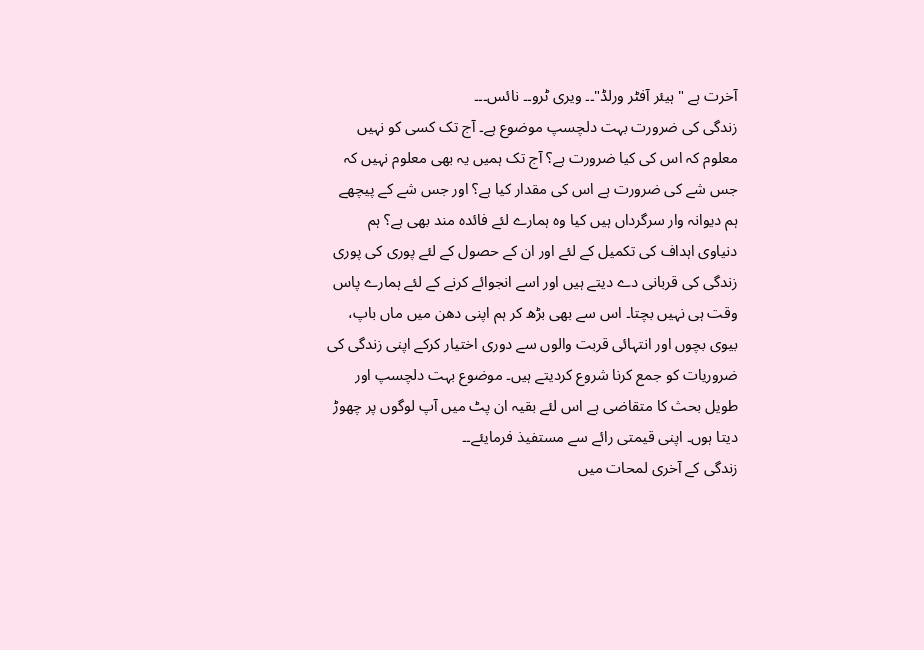آخرت ہے "ہیئر آفٹر ورلڈ"۔۔ ویری ٹرو۔۔ نائس۔۔۔
زندگی کی ضرورت بہت دلچسپ موضوع ہے۔ آج تک کسی کو نہیں معلوم کہ اس کی کیا ضرورت ہے؟ آج تک ہمیں یہ بھی معلوم نہیں کہ جس شے کی ضرورت ہے اس کی مقدار کیا ہے؟ اور جس شے کے پیچھے ہم دیوانہ وار سرگرداں ہیں کیا وہ ہمارے لئے فائدہ مند بھی ہے؟ ہم دنیاوی اہداف کی تکمیل کے لئے اور ان کے حصول کے لئے پوری کی پوری زندگی کی قربانی دے دیتے ہیں اور اسے انجوائے کرنے کے لئے ہمارے پاس وقت ہی نہیں بچتا۔ اس سے بھی بڑھ کر ہم اپنی دھن میں ماں باپ، بیوی بچوں اور انتہائی قربت والوں سے دوری اختیار کرکے اپنی زندگی کی ضروریات کو جمع کرنا شروع کردیتے ہیں۔ موضوع بہت دلچسپ اور طویل بحث کا متقاضی ہے اس لئے بقیہ ان پٹ میں آپ لوگوں پر چھوڑ دیتا ہوں۔ اپنی قیمتی رائے سے مستفیذ فرمایئے۔۔
زندگی کے آخری لمحات میں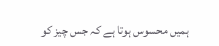ہمیں محسوس ہوتا ہے کہ جس چیز کو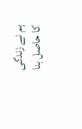ہم نے زندگی کا حاصل بنا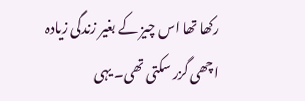رکھا تھا اس چیز کے بغیر زندگی زیادہ اچھی گزر سکتی تھی۔ یہی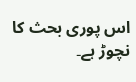اس پوری بحث کا نچوڑ ہے۔